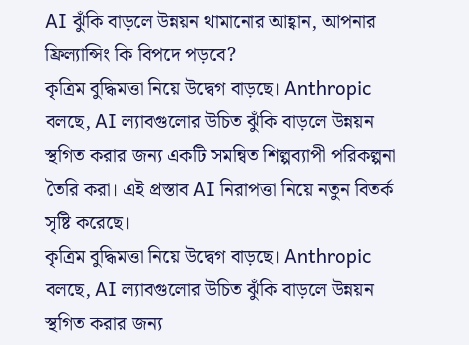AI ঝুঁকি বাড়লে উন্নয়ন থামানোর আহ্বান, আপনার ফ্রিল্যান্সিং কি বিপদে পড়বে?
কৃত্রিম বুদ্ধিমত্তা নিয়ে উদ্বেগ বাড়ছে। Anthropic বলছে, AI ল্যাবগুলোর উচিত ঝুঁকি বাড়লে উন্নয়ন স্থগিত করার জন্য একটি সমন্বিত শিল্পব্যাপী পরিকল্পনা তৈরি করা। এই প্রস্তাব AI নিরাপত্তা নিয়ে নতুন বিতর্ক সৃষ্টি করেছে।
কৃত্রিম বুদ্ধিমত্তা নিয়ে উদ্বেগ বাড়ছে। Anthropic বলছে, AI ল্যাবগুলোর উচিত ঝুঁকি বাড়লে উন্নয়ন স্থগিত করার জন্য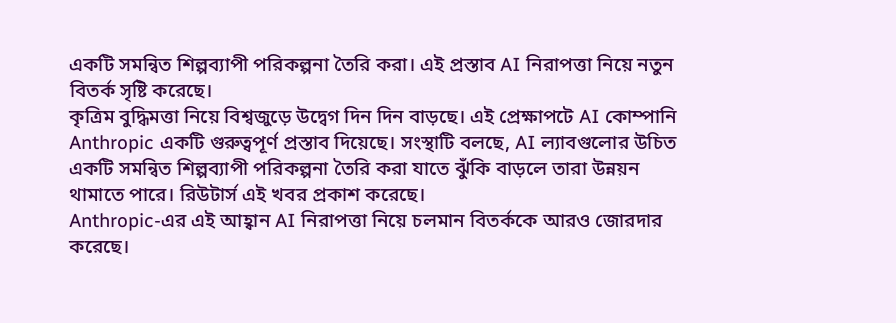একটি সমন্বিত শিল্পব্যাপী পরিকল্পনা তৈরি করা। এই প্রস্তাব AI নিরাপত্তা নিয়ে নতুন বিতর্ক সৃষ্টি করেছে।
কৃত্রিম বুদ্ধিমত্তা নিয়ে বিশ্বজুড়ে উদ্বেগ দিন দিন বাড়ছে। এই প্রেক্ষাপটে AI কোম্পানি Anthropic একটি গুরুত্বপূর্ণ প্রস্তাব দিয়েছে। সংস্থাটি বলছে, AI ল্যাবগুলোর উচিত একটি সমন্বিত শিল্পব্যাপী পরিকল্পনা তৈরি করা যাতে ঝুঁকি বাড়লে তারা উন্নয়ন থামাতে পারে। রিউটার্স এই খবর প্রকাশ করেছে।
Anthropic-এর এই আহ্বান AI নিরাপত্তা নিয়ে চলমান বিতর্ককে আরও জোরদার করেছে।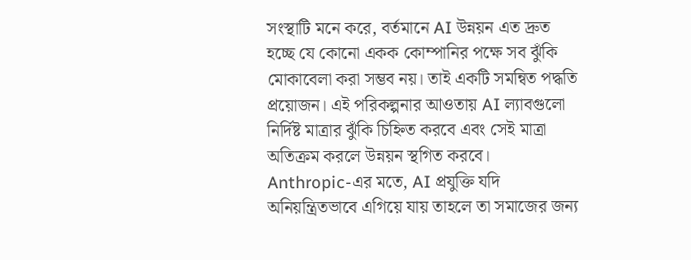সংস্থাটি মনে করে, বর্তমানে AI উন্নয়ন এত দ্রুত হচ্ছে যে কোনো একক কোম্পানির পক্ষে সব ঝুঁকি মোকাবেলা করা সম্ভব নয়। তাই একটি সমন্বিত পদ্ধতি প্রয়োজন। এই পরিকল্পনার আওতায় AI ল্যাবগুলো নির্দিষ্ট মাত্রার ঝুঁকি চিহ্নিত করবে এবং সেই মাত্রা অতিক্রম করলে উন্নয়ন স্থগিত করবে।
Anthropic-এর মতে, AI প্রযুক্তি যদি অনিয়ন্ত্রিতভাবে এগিয়ে যায় তাহলে তা সমাজের জন্য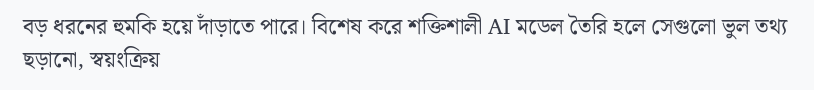বড় ধরনের হুমকি হয়ে দাঁড়াতে পারে। বিশেষ করে শক্তিশালী AI মডেল তৈরি হলে সেগুলো ভুল তথ্য ছড়ানো, স্বয়ংক্রিয়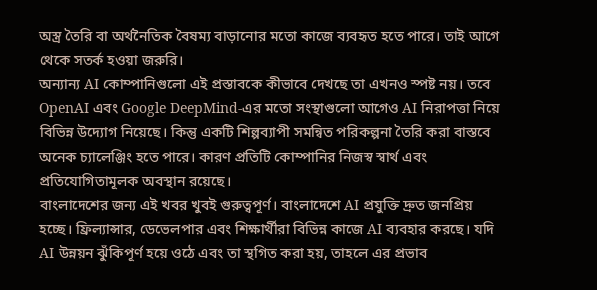অস্ত্র তৈরি বা অর্থনৈতিক বৈষম্য বাড়ানোর মতো কাজে ব্যবহৃত হতে পারে। তাই আগে থেকে সতর্ক হওয়া জরুরি।
অন্যান্য AI কোম্পানিগুলো এই প্রস্তাবকে কীভাবে দেখছে তা এখনও স্পষ্ট নয়। তবে OpenAI এবং Google DeepMind-এর মতো সংস্থাগুলো আগেও AI নিরাপত্তা নিয়ে বিভিন্ন উদ্যোগ নিয়েছে। কিন্তু একটি শিল্পব্যাপী সমন্বিত পরিকল্পনা তৈরি করা বাস্তবে অনেক চ্যালেঞ্জিং হতে পারে। কারণ প্রতিটি কোম্পানির নিজস্ব স্বার্থ এবং প্রতিযোগিতামূলক অবস্থান রয়েছে।
বাংলাদেশের জন্য এই খবর খুবই গুরুত্বপূর্ণ। বাংলাদেশে AI প্রযুক্তি দ্রুত জনপ্রিয় হচ্ছে। ফ্রিল্যান্সার, ডেভেলপার এবং শিক্ষার্থীরা বিভিন্ন কাজে AI ব্যবহার করছে। যদি AI উন্নয়ন ঝুঁকিপূর্ণ হয়ে ওঠে এবং তা স্থগিত করা হয়, তাহলে এর প্রভাব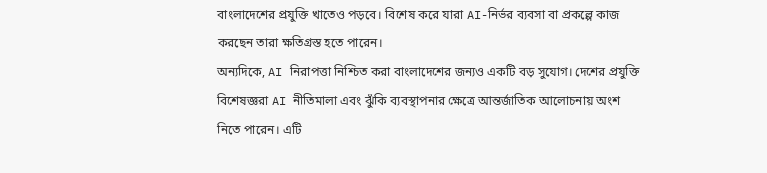বাংলাদেশের প্রযুক্তি খাতেও পড়বে। বিশেষ করে যারা AI-নির্ভর ব্যবসা বা প্রকল্পে কাজ করছেন তারা ক্ষতিগ্রস্ত হতে পারেন।
অন্যদিকে, AI নিরাপত্তা নিশ্চিত করা বাংলাদেশের জন্যও একটি বড় সুযোগ। দেশের প্রযুক্তি বিশেষজ্ঞরা AI নীতিমালা এবং ঝুঁকি ব্যবস্থাপনার ক্ষেত্রে আন্তর্জাতিক আলোচনায় অংশ নিতে পারেন। এটি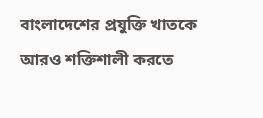বাংলাদেশের প্রযুক্তি খাতকে আরও শক্তিশালী করতে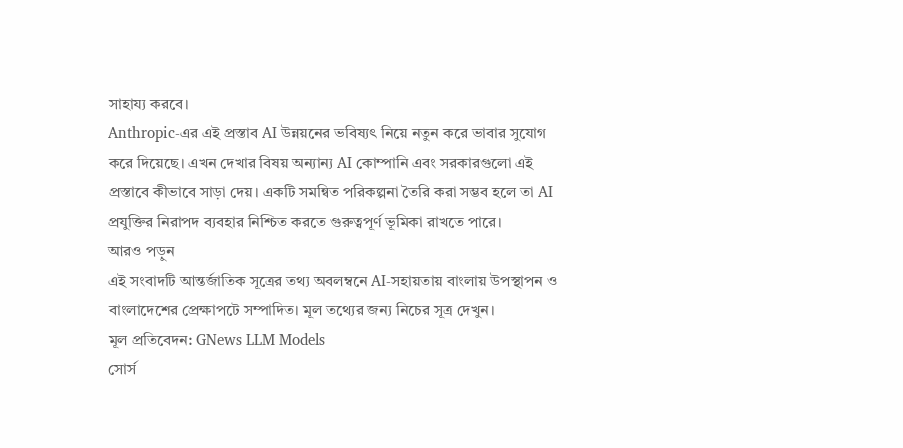সাহায্য করবে।
Anthropic-এর এই প্রস্তাব AI উন্নয়নের ভবিষ্যৎ নিয়ে নতুন করে ভাবার সুযোগ করে দিয়েছে। এখন দেখার বিষয় অন্যান্য AI কোম্পানি এবং সরকারগুলো এই প্রস্তাবে কীভাবে সাড়া দেয়। একটি সমন্বিত পরিকল্পনা তৈরি করা সম্ভব হলে তা AI প্রযুক্তির নিরাপদ ব্যবহার নিশ্চিত করতে গুরুত্বপূর্ণ ভূমিকা রাখতে পারে।
আরও পড়ুন
এই সংবাদটি আন্তর্জাতিক সূত্রের তথ্য অবলম্বনে AI-সহায়তায় বাংলায় উপস্থাপন ও বাংলাদেশের প্রেক্ষাপটে সম্পাদিত। মূল তথ্যের জন্য নিচের সূত্র দেখুন।
মূল প্রতিবেদন: GNews LLM Models
সোর্স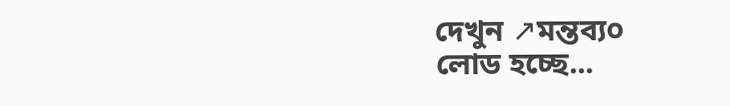দেখুন ↗মন্তব্য০
লোড হচ্ছে...